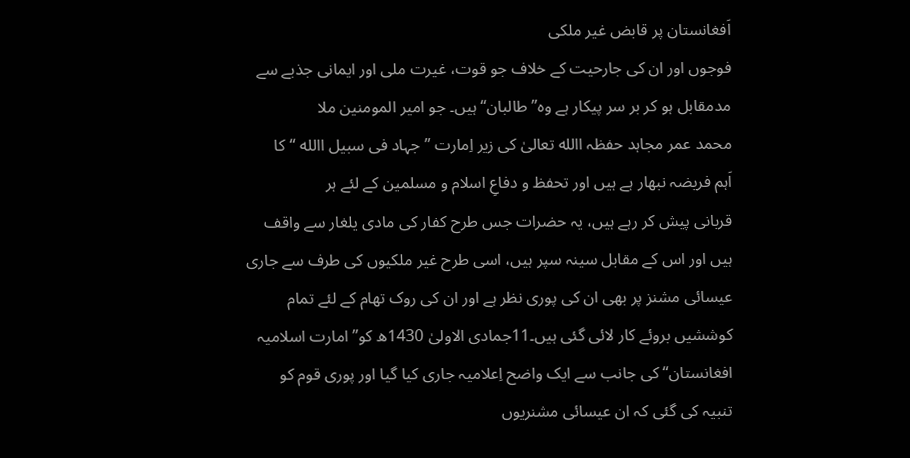اَفغانستان پر قابض غیر ملکی
فوجوں اور ان کی جارحیت کے خلاف جو قوت، غیرت ملی اور ایمانی جذبے سے
مدمقابل ہو کر بر سر پیکار ہے وہ”طالبان“ ہیں۔ جو امیر المومنین ملا
محمد عمر مجاہد حفظہ االله تعالیٰ کی زیر اِمارت ”جہاد فی سبیل االله “کا
اَہم فریضہ نبھار ہے ہیں اور تحفظ و دفاعِ اسلام و مسلمین کے لئے ہر
قربانی پیش کر رہے ہیں، یہ حضرات جس طرح کفار کی مادی یلغار سے واقف
ہیں اور اس کے مقابل سینہ سپر ہیں، اسی طرح غیر ملکیوں کی طرف سے جاری
عیسائی مشنز پر بھی ان کی پوری نظر ہے اور ان کی روک تھام کے لئے تمام
کوششیں بروئے کار لائی گئی ہیں۔11جمادی الاولیٰ 1430ھ کو”امارت اسلامیہ
افغانستان“ کی جانب سے ایک واضح اِعلامیہ جاری کیا گیا اور پوری قوم کو
تنبیہ کی گئی کہ ان عیسائی مشنریوں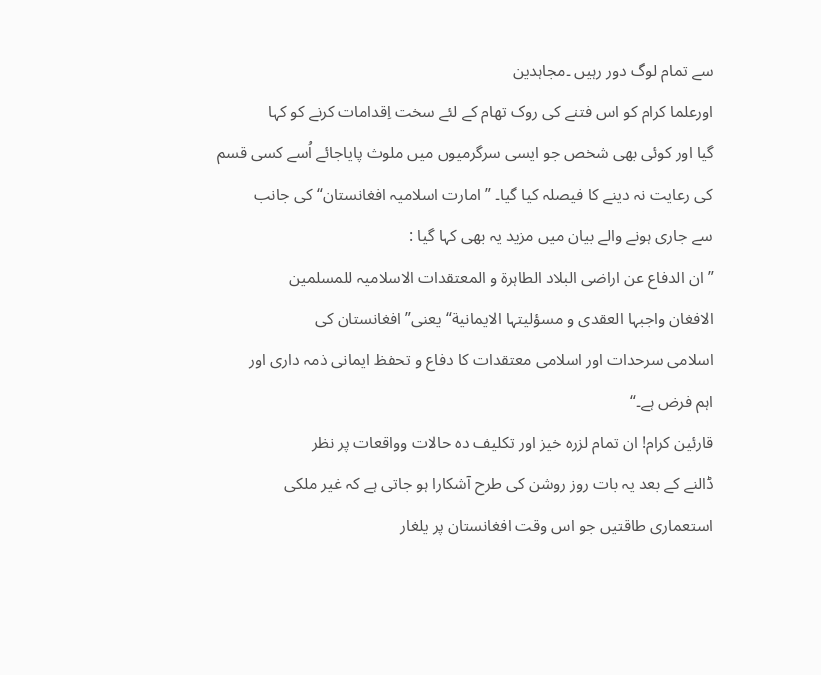سے تمام لوگ دور رہیں ۔مجاہدین
اورعلما کرام کو اس فتنے کی روک تھام کے لئے سخت اِقدامات کرنے کو کہا
گیا اور کوئی بھی شخص جو ایسی سرگرمیوں میں ملوث پایاجائے اُسے کسی قسم
کی رعایت نہ دینے کا فیصلہ کیا گیا۔ ”امارت اسلامیہ افغانستان“ کی جانب
سے جاری ہونے والے بیان میں مزید یہ بھی کہا گیا :
” ان الدفاع عن اراضی البلاد الطاہرة و المعتقدات الاسلامیہ للمسلمین
الافغان واجبہا العقدی و مسؤلیتہا الایمانیة“ یعنی” افغانستان کی
اسلامی سرحدات اور اسلامی معتقدات کا دفاع و تحفظ ایمانی ذمہ داری اور
اہم فرض ہے۔“
قارئین کرام! ان تمام لزرہ خیز اور تکلیف دہ حالات وواقعات پر نظر
ڈالنے کے بعد یہ بات روز روشن کی طرح آشکارا ہو جاتی ہے کہ غیر ملکی
استعماری طاقتیں جو اس وقت افغانستان پر یلغار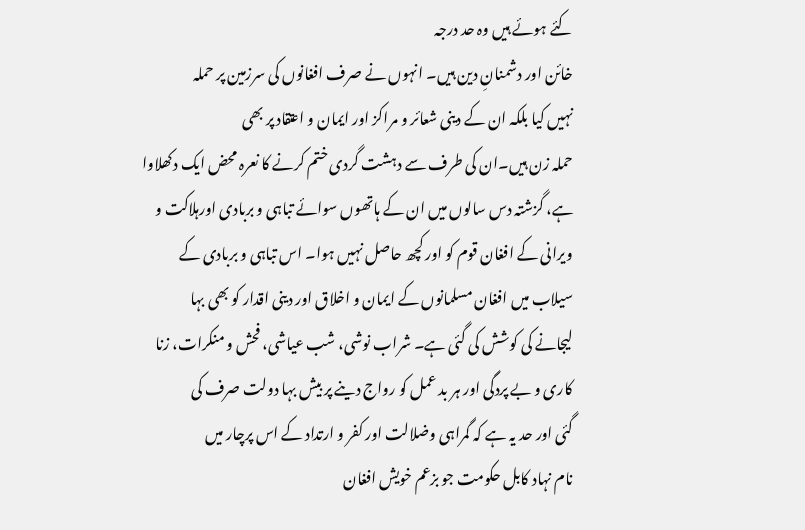کئے ہوئے ہیں وہ حد درجہ
خائن اور دشمنانِ دین ہیں۔ انہوں نے صرف افغانوں کی سرزمین پر حملہ
نہیں کیا بلکہ ان کے دینی شعائر و مراکز اور ایمان و اعتقاد پر بھی
حملہ زن ہیں۔ان کی طرف سے دہشت گردی ختم کرنے کا نعرہ محض ایک دکھلاوا
ہے، گزشتہ دس سالوں میں ان کے ہاتھوں سوائے تباہی و بربادی اورہلاکت و
ویرانی کے افغان قوم کو اور کچھ حاصل نہیں ہوا۔ اس تباہی و بربادی کے
سیلاب میں افغان مسلمانوں کے ایمان و اخلاق اور دینی اقدار کو بھی بہا
لیجانے کی کوشش کی گئی ہے۔ شراب نوشی، شب عیاشی، فحش و منکرات، زنا
کاری و بے پردگی اور ہر بد عمل کو رواج دینے پر بیش بہا دولت صرف کی
گئی اور حد یہ ہے کہ گمراہی وضلالت اور کفر و ارتداد کے اس پرچار میں
نام نہاد کابل حکومت جو بزعم خویش افغان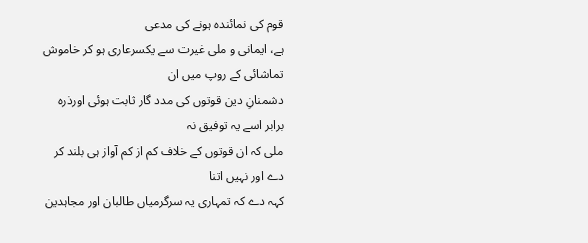قوم کی نمائندہ ہونے کی مدعی
ہے، ایمانی و ملی غیرت سے یکسرعاری ہو کر خاموش تماشائی کے روپ میں ان
دشمنانِ دین قوتوں کی مدد گار ثابت ہوئی اورذرہ برابر اسے یہ توفیق نہ
ملی کہ ان قوتوں کے خلاف کم از کم آواز ہی بلند کر دے اور نہیں اتنا
کہہ دے کہ تمہاری یہ سرگرمیاں طالبان اور مجاہدین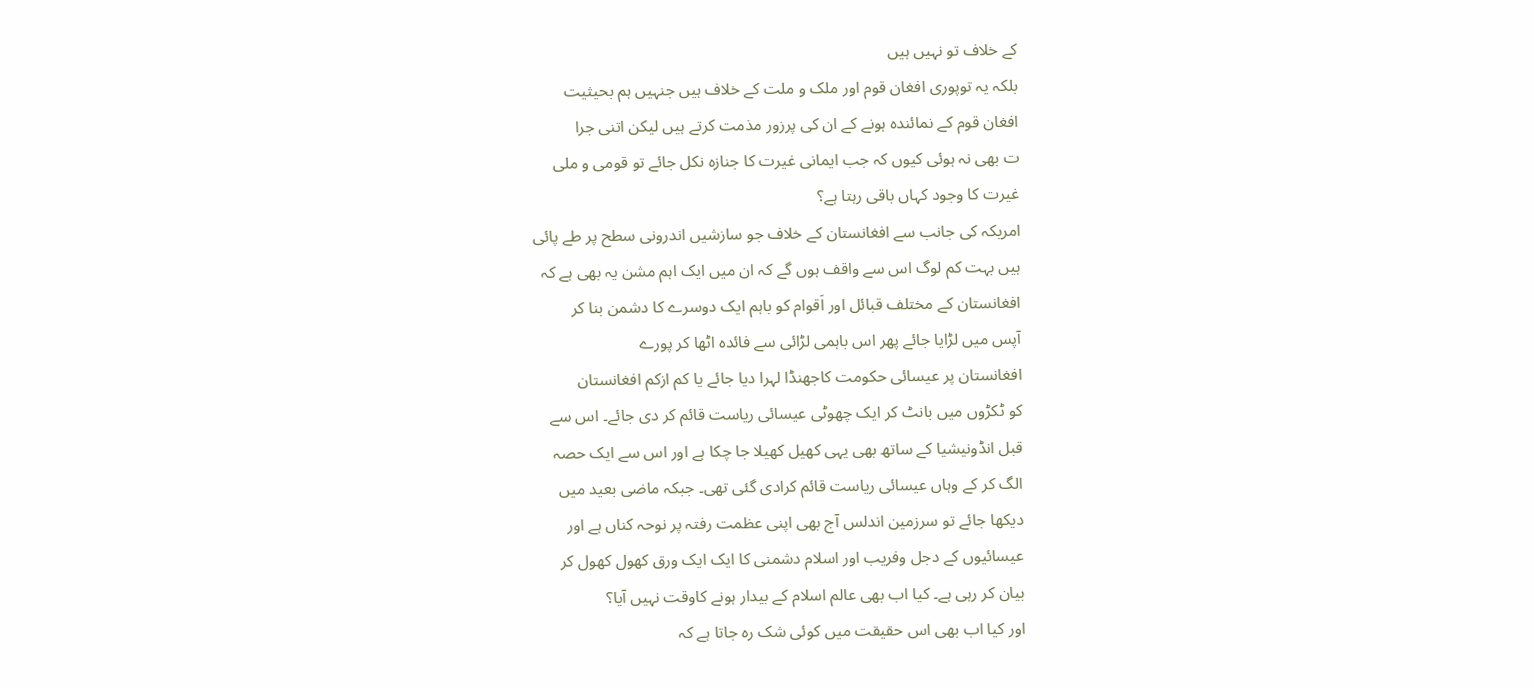کے خلاف تو نہیں ہیں
بلکہ یہ توپوری افغان قوم اور ملک و ملت کے خلاف ہیں جنہیں ہم بحیثیت
افغان قوم کے نمائندہ ہونے کے ان کی پرزور مذمت کرتے ہیں لیکن اتنی جرا
ت بھی نہ ہوئی کیوں کہ جب ایمانی غیرت کا جنازہ نکل جائے تو قومی و ملی
غیرت کا وجود کہاں باقی رہتا ہے؟
امریکہ کی جانب سے افغانستان کے خلاف جو سازشیں اندرونی سطح پر طے پائی
ہیں بہت کم لوگ اس سے واقف ہوں گے کہ ان میں ایک اہم مشن یہ بھی ہے کہ
افغانستان کے مختلف قبائل اور اَقوام کو باہم ایک دوسرے کا دشمن بنا کر
آپس میں لڑایا جائے پھر اس باہمی لڑائی سے فائدہ اٹھا کر پورے
افغانستان پر عیسائی حکومت کاجھنڈا لہرا دیا جائے یا کم ازکم افغانستان
کو ٹکڑوں میں بانٹ کر ایک چھوٹی عیسائی ریاست قائم کر دی جائے۔ اس سے
قبل انڈونیشیا کے ساتھ بھی یہی کھیل کھیلا جا چکا ہے اور اس سے ایک حصہ
الگ کر کے وہاں عیسائی ریاست قائم کرادی گئی تھی۔ جبکہ ماضی بعید میں
دیکھا جائے تو سرزمین اندلس آج بھی اپنی عظمت رفتہ پر نوحہ کناں ہے اور
عیسائیوں کے دجل وفریب اور اسلام دشمنی کا ایک ایک ورق کھول کھول کر
بیان کر رہی ہے۔ کیا اب بھی عالم اسلام کے بیدار ہونے کاوقت نہیں آیا؟
اور کیا اب بھی اس حقیقت میں کوئی شک رہ جاتا ہے کہ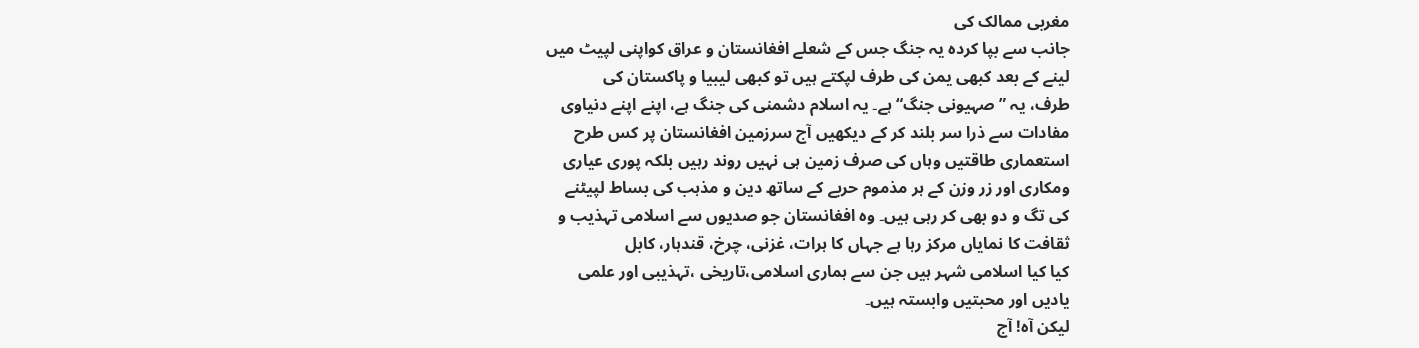مغربی ممالک کی
جانب سے بپا کردہ یہ جنگ جس کے شعلے افغانستان و عراق کواپنی لپیٹ میں
لینے کے بعد کبھی یمن کی طرف لپکتے ہیں تو کبھی لیبیا و پاکستان کی
طرف، یہ ”صہیونی جنگ“ ہے۔ یہ اسلام دشمنی کی جنگ ہے، اپنے اپنے دنیاوی
مفادات سے ذرا سر بلند کر کے دیکھیں آج سرزمین افغانستان پر کس طرح
استعماری طاقتیں وہاں کی صرف زمین ہی نہیں روند رہیں بلکہ پوری عیاری
ومکاری اور زر وزن کے ہر مذموم حربے کے ساتھ دین و مذہب کی بساط لپیٹنے
کی تگ و دو بھی کر رہی ہیں۔ وہ افغانستان جو صدیوں سے اسلامی تہذیب و
ثقافت کا نمایاں مرکز رہا ہے جہاں کا ہرات، غزنی، چرخ، قندہار، کابل
کیا کیا اسلامی شہر ہیں جن سے ہماری اسلامی،تاریخی ،تہذیبی اور علمی
یادیں اور محبتیں وابستہ ہیں۔
لیکن آہ! آج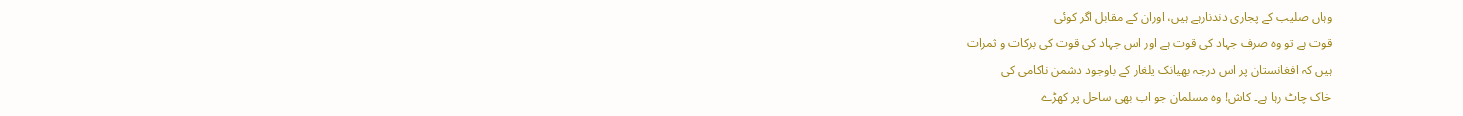وہاں صلیب کے پجاری دندنارہے ہیں، اوران کے مقابل اگر کوئی
قوت ہے تو وہ صرف جہاد کی قوت ہے اور اس جہاد کی قوت کی برکات و ثمرات
ہیں کہ افغانستان پر اس درجہ بھیانک یلغار کے باوجود دشمن ناکامی کی
خاک چاٹ رہا ہے۔ کاش! وہ مسلمان جو اب بھی ساحل پر کھڑے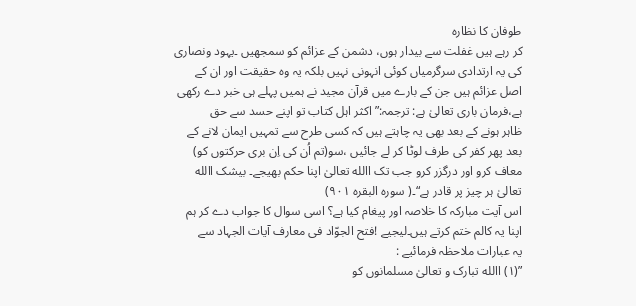طوفان کا نظارہ
کر رہے ہیں غفلت سے بیدار ہوں، دشمن کے عزائم کو سمجھیں ۔یہود ونصاری
کی یہ ارتدادی سرگرمیاں کوئی انہونی نہیں بلکہ یہ وہ حقیقت اور ان کے
اصل عزائم ہیں جن کے بارے میں قرآن مجید نے ہمیں پہلے ہی خبر دے رکھی
ہے،فرمان باری تعالیٰ ہے: ترجمہ:” اکثر اہل کتاب تو اپنے حسد سے حق
ظاہر ہونے کے بعد بھی یہ چاہتے ہیں کہ کسی طرح سے تمہیں ایمان لانے کے
بعد پھر کفر کی طرف لوٹا کر لے جائیں ،سو(تم اُن کی اِن بری حرکتوں کو)
معاف کرو اور درگزر کرو جب تک االله تعالیٰ اپنا حکم بھیجے۔ بیشک االله
تعالیٰ ہر چیز پر قادر ہے“۔( سورہ البقرہ ۹۰۱)
اس آیت مبارکہ کا خلاصہ اور پیغام کیا ہے؟ اسی سوال کا جواب دے کر ہم
اپنا یہ کالم ختم کرتے ہیں۔لیجیے !فتح الجوّاد فی معارف آیات الجہاد سے
یہ عبارات ملاحظہ فرمائیے :
”(۱) االله تبارک و تعالیٰ مسلمانوں کو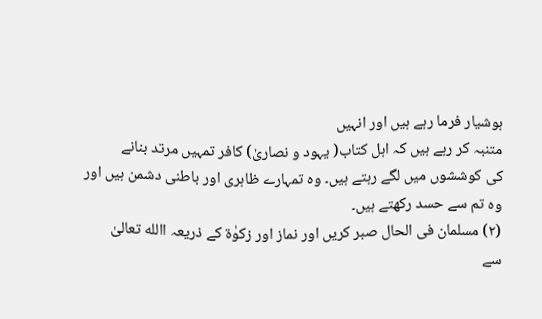ہوشیار فرما رہے ہیں اور انہیں
متنبہ کر رہے ہیں کہ اہل کتاب( یہود و نصاریٰ) کافر تمہیں مرتد بنانے
کی کوششوں میں لگے رہتے ہیں۔ وہ تمہارے ظاہری اور باطنی دشمن ہیں اور
وہ تم سے حسد رکھتے ہیں۔
(۲) مسلمان فی الحال صبر کریں اور نماز اور زکوٰة کے ذریعہ االله تعالیٰ
سے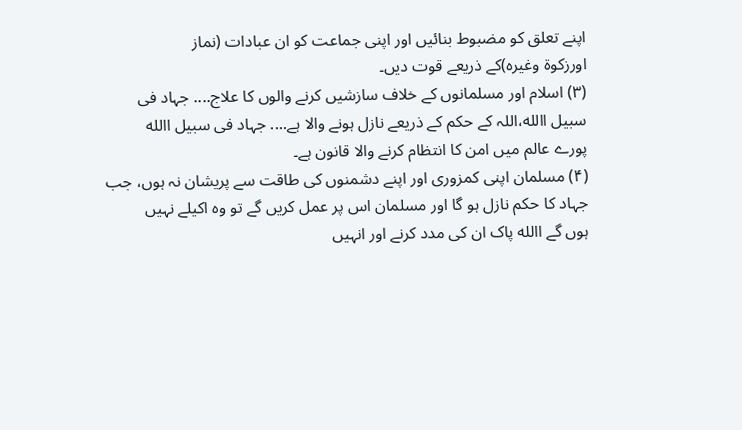اپنے تعلق کو مضبوط بنائیں اور اپنی جماعت کو ان عبادات (نماز
اورزکوة وغیرہ)کے ذریعے قوت دیں۔
(۳) اسلام اور مسلمانوں کے خلاف سازشیں کرنے والوں کا علاج.... جہاد فی
سبیل االله،اللہ کے حکم کے ذریعے نازل ہونے والا ہے.... جہاد فی سبیل االله
پورے عالم میں امن کا انتظام کرنے والا قانون ہے۔
(۴) مسلمان اپنی کمزوری اور اپنے دشمنوں کی طاقت سے پریشان نہ ہوں، جب
جہاد کا حکم نازل ہو گا اور مسلمان اس پر عمل کریں گے تو وہ اکیلے نہیں
ہوں گے االله پاک ان کی مدد کرنے اور انہیں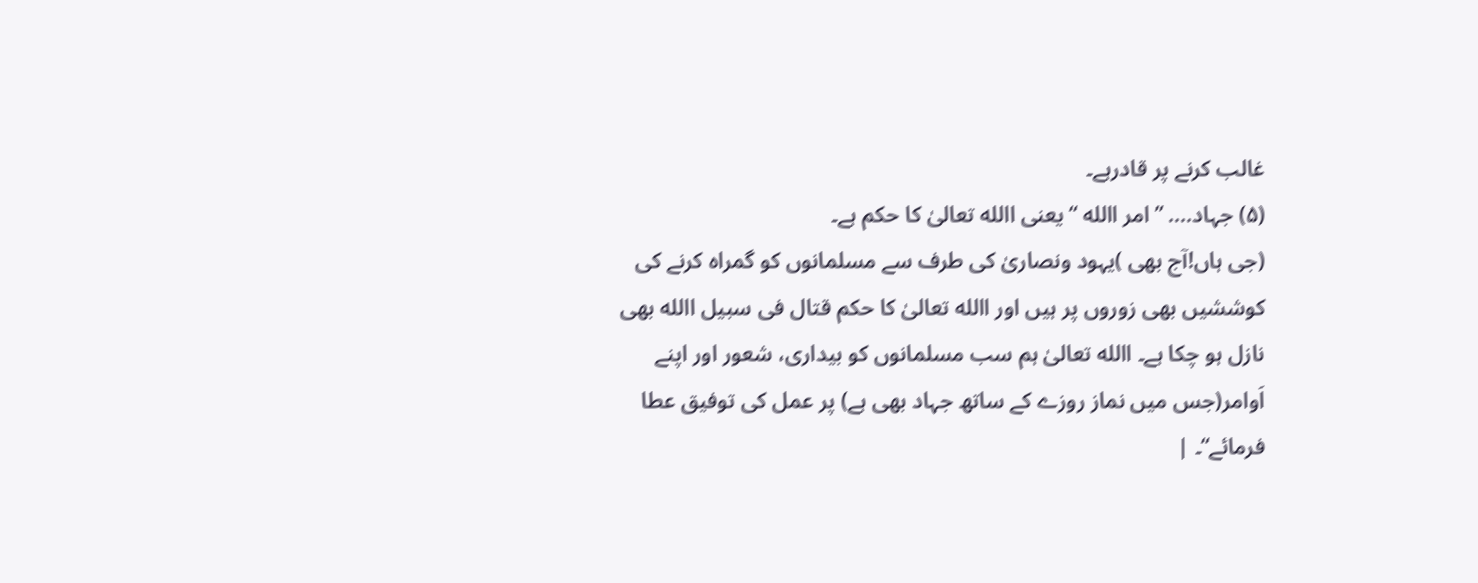غالب کرنے پر قادرہے۔
(۵) جہاد.... ”امر االله “یعنی االله تعالیٰ کا حکم ہے۔
(جی ہاں!آج بھی )یہود ونصاریٰ کی طرف سے مسلمانوں کو گمراہ کرنے کی
کوششیں بھی زوروں پر ہیں اور االله تعالیٰ کا حکم قتال فی سبیل االله بھی
نازل ہو چکا ہے۔ االله تعالیٰ ہم سب مسلمانوں کو بیداری، شعور اور اپنے
اَوامر(جس میں نماز روزے کے ساتھ جہاد بھی ہے) پر عمل کی توفیق عطا
فرمائے“۔ |